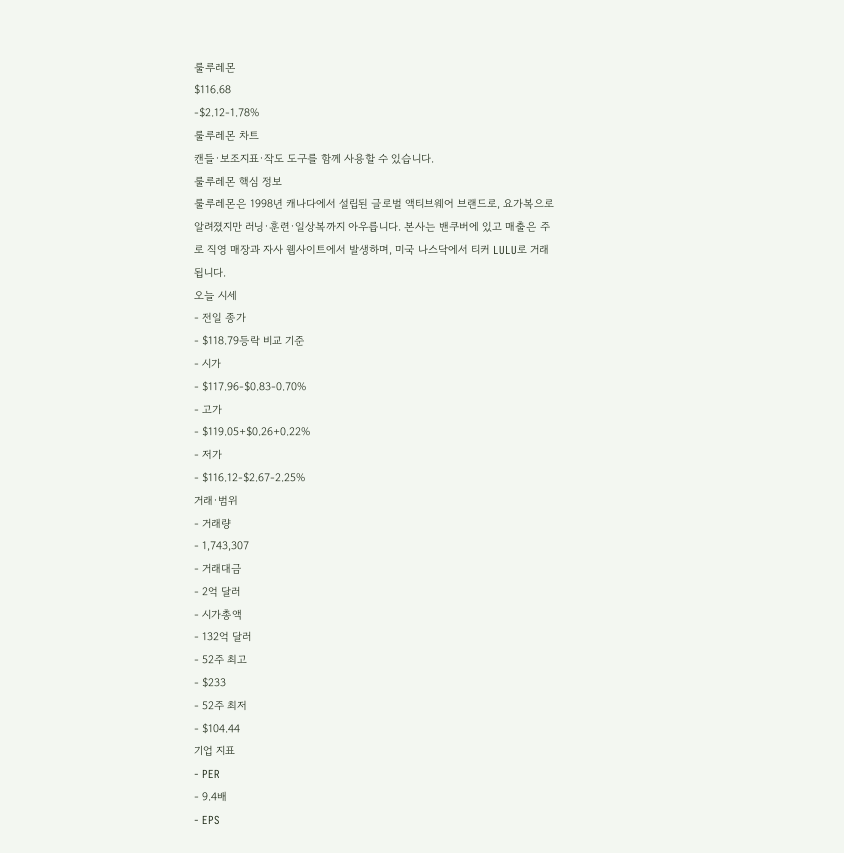룰루레몬
$116.68
-$2.12-1.78%
룰루레몬 차트
캔들·보조지표·작도 도구를 함께 사용할 수 있습니다.
룰루레몬 핵심 정보
룰루레몬은 1998년 캐나다에서 설립된 글로벌 액티브웨어 브랜드로, 요가복으로 알려졌지만 러닝·훈련·일상복까지 아우릅니다. 본사는 밴쿠버에 있고 매출은 주로 직영 매장과 자사 웹사이트에서 발생하며, 미국 나스닥에서 티커 LULU로 거래됩니다.
오늘 시세
- 전일 종가
- $118.79등락 비교 기준
- 시가
- $117.96-$0.83-0.70%
- 고가
- $119.05+$0.26+0.22%
- 저가
- $116.12-$2.67-2.25%
거래·범위
- 거래량
- 1,743,307
- 거래대금
- 2억 달러
- 시가총액
- 132억 달러
- 52주 최고
- $233
- 52주 최저
- $104.44
기업 지표
- PER
- 9.4배
- EPS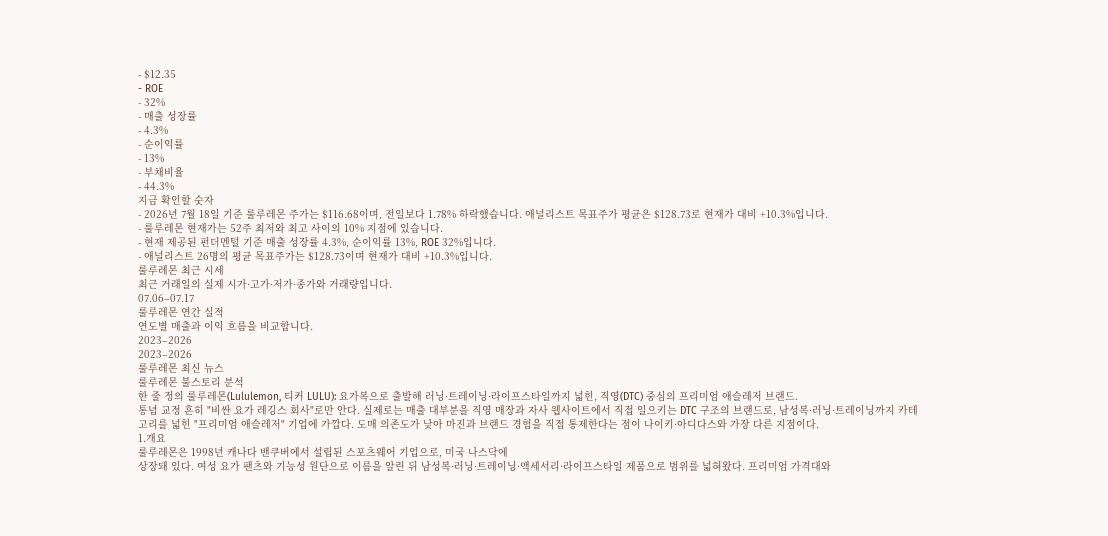- $12.35
- ROE
- 32%
- 매출 성장률
- 4.3%
- 순이익률
- 13%
- 부채비율
- 44.3%
지금 확인할 숫자
- 2026년 7월 18일 기준 룰루레몬 주가는 $116.68이며, 전일보다 1.78% 하락했습니다. 애널리스트 목표주가 평균은 $128.73로 현재가 대비 +10.3%입니다.
- 룰루레몬 현재가는 52주 최저와 최고 사이의 10% 지점에 있습니다.
- 현재 제공된 펀더멘털 기준 매출 성장률 4.3%, 순이익률 13%, ROE 32%입니다.
- 애널리스트 26명의 평균 목표주가는 $128.73이며 현재가 대비 +10.3%입니다.
룰루레몬 최근 시세
최근 거래일의 실제 시가·고가·저가·종가와 거래량입니다.
07.06–07.17
룰루레몬 연간 실적
연도별 매출과 이익 흐름을 비교합니다.
2023–2026
2023–2026
룰루레몬 최신 뉴스
룰루레몬 불스토리 분석
한 줄 정의 룰루레몬(Lululemon, 티커 LULU): 요가복으로 출발해 러닝·트레이닝·라이프스타일까지 넓힌, 직영(DTC) 중심의 프리미엄 애슬레저 브랜드.
통념 교정 흔히 "비싼 요가 레깅스 회사"로만 안다. 실제로는 매출 대부분을 직영 매장과 자사 웹사이트에서 직접 일으키는 DTC 구조의 브랜드로, 남성복·러닝·트레이닝까지 카테고리를 넓힌 "프리미엄 애슬레저" 기업에 가깝다. 도매 의존도가 낮아 마진과 브랜드 경험을 직접 통제한다는 점이 나이키·아디다스와 가장 다른 지점이다.
1.개요
룰루레몬은 1998년 캐나다 밴쿠버에서 설립된 스포츠웨어 기업으로, 미국 나스닥에
상장돼 있다. 여성 요가 팬츠와 기능성 원단으로 이름을 알린 뒤 남성복·러닝·트레이닝·액세서리·라이프스타일 제품으로 범위를 넓혀왔다. 프리미엄 가격대와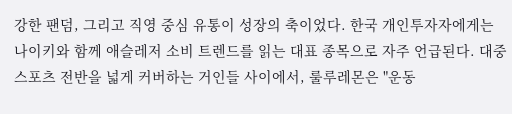강한 팬덤, 그리고 직영 중심 유통이 성장의 축이었다. 한국 개인투자자에게는 나이키와 함께 애슬레저 소비 트렌드를 읽는 대표 종목으로 자주 언급된다. 대중 스포츠 전반을 넓게 커버하는 거인들 사이에서, 룰루레몬은 "운동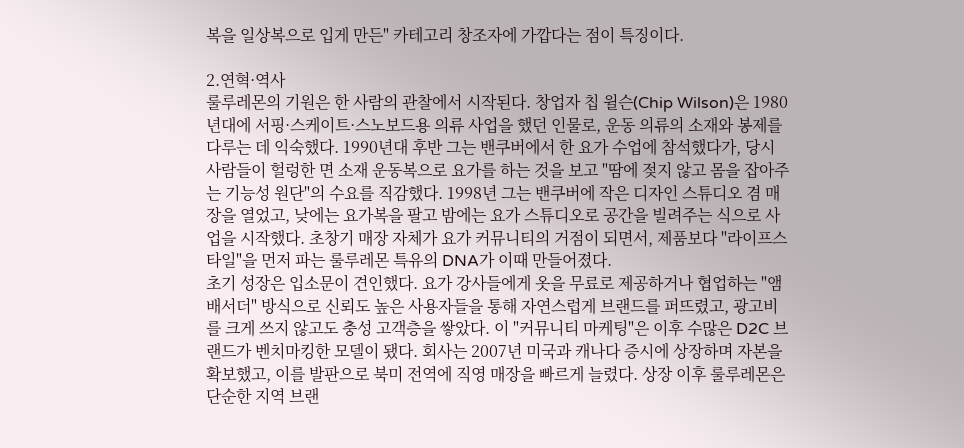복을 일상복으로 입게 만든" 카테고리 창조자에 가깝다는 점이 특징이다.

2.연혁·역사
룰루레몬의 기원은 한 사람의 관찰에서 시작된다. 창업자 칩 윌슨(Chip Wilson)은 1980년대에 서핑·스케이트·스노보드용 의류 사업을 했던 인물로, 운동 의류의 소재와 봉제를 다루는 데 익숙했다. 1990년대 후반 그는 밴쿠버에서 한 요가 수업에 참석했다가, 당시 사람들이 헐렁한 면 소재 운동복으로 요가를 하는 것을 보고 "땀에 젖지 않고 몸을 잡아주는 기능성 원단"의 수요를 직감했다. 1998년 그는 밴쿠버에 작은 디자인 스튜디오 겸 매장을 열었고, 낮에는 요가복을 팔고 밤에는 요가 스튜디오로 공간을 빌려주는 식으로 사업을 시작했다. 초창기 매장 자체가 요가 커뮤니티의 거점이 되면서, 제품보다 "라이프스타일"을 먼저 파는 룰루레몬 특유의 DNA가 이때 만들어졌다.
초기 성장은 입소문이 견인했다. 요가 강사들에게 옷을 무료로 제공하거나 협업하는 "앰배서더" 방식으로 신뢰도 높은 사용자들을 통해 자연스럽게 브랜드를 퍼뜨렸고, 광고비를 크게 쓰지 않고도 충성 고객층을 쌓았다. 이 "커뮤니티 마케팅"은 이후 수많은 D2C 브랜드가 벤치마킹한 모델이 됐다. 회사는 2007년 미국과 캐나다 증시에 상장하며 자본을 확보했고, 이를 발판으로 북미 전역에 직영 매장을 빠르게 늘렸다. 상장 이후 룰루레몬은 단순한 지역 브랜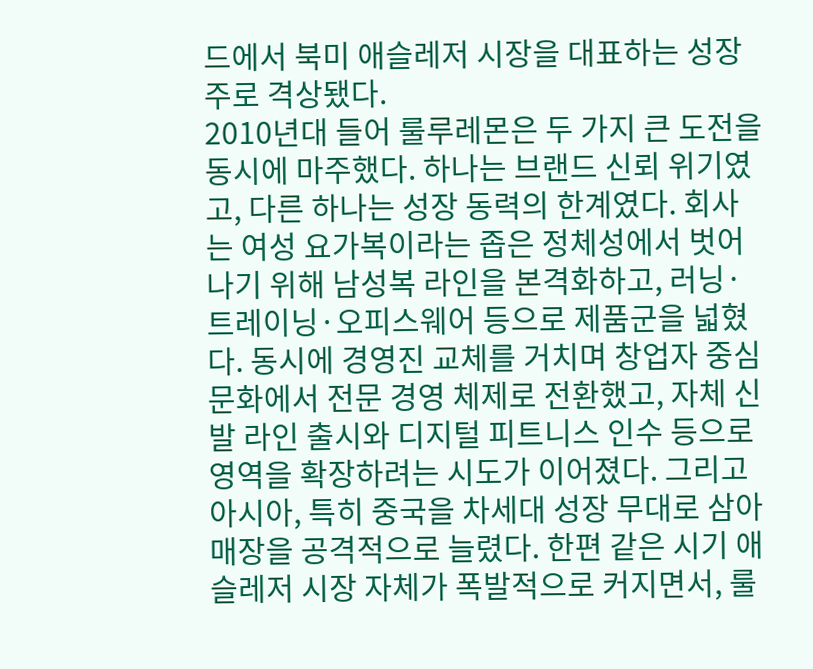드에서 북미 애슬레저 시장을 대표하는 성장주로 격상됐다.
2010년대 들어 룰루레몬은 두 가지 큰 도전을 동시에 마주했다. 하나는 브랜드 신뢰 위기였고, 다른 하나는 성장 동력의 한계였다. 회사는 여성 요가복이라는 좁은 정체성에서 벗어나기 위해 남성복 라인을 본격화하고, 러닝·트레이닝·오피스웨어 등으로 제품군을 넓혔다. 동시에 경영진 교체를 거치며 창업자 중심 문화에서 전문 경영 체제로 전환했고, 자체 신발 라인 출시와 디지털 피트니스 인수 등으로 영역을 확장하려는 시도가 이어졌다. 그리고 아시아, 특히 중국을 차세대 성장 무대로 삼아 매장을 공격적으로 늘렸다. 한편 같은 시기 애슬레저 시장 자체가 폭발적으로 커지면서, 룰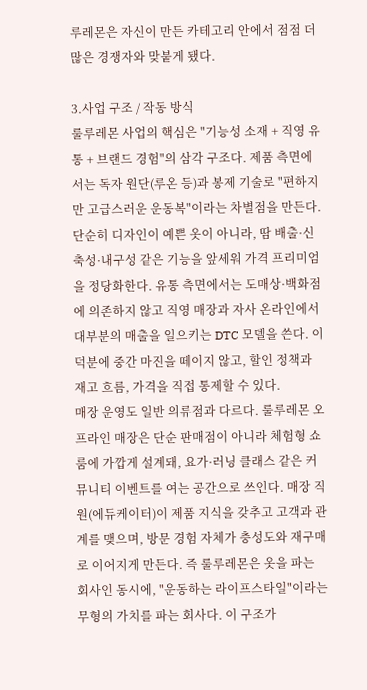루레몬은 자신이 만든 카테고리 안에서 점점 더 많은 경쟁자와 맞붙게 됐다.

3.사업 구조 / 작동 방식
룰루레몬 사업의 핵심은 "기능성 소재 + 직영 유통 + 브랜드 경험"의 삼각 구조다. 제품 측면에서는 독자 원단(루온 등)과 봉제 기술로 "편하지만 고급스러운 운동복"이라는 차별점을 만든다. 단순히 디자인이 예쁜 옷이 아니라, 땀 배출·신축성·내구성 같은 기능을 앞세워 가격 프리미엄을 정당화한다. 유통 측면에서는 도매상·백화점에 의존하지 않고 직영 매장과 자사 온라인에서 대부분의 매출을 일으키는 DTC 모델을 쓴다. 이 덕분에 중간 마진을 떼이지 않고, 할인 정책과 재고 흐름, 가격을 직접 통제할 수 있다.
매장 운영도 일반 의류점과 다르다. 룰루레몬 오프라인 매장은 단순 판매점이 아니라 체험형 쇼룸에 가깝게 설계돼, 요가·러닝 클래스 같은 커뮤니티 이벤트를 여는 공간으로 쓰인다. 매장 직원(에듀케이터)이 제품 지식을 갖추고 고객과 관계를 맺으며, 방문 경험 자체가 충성도와 재구매로 이어지게 만든다. 즉 룰루레몬은 옷을 파는 회사인 동시에, "운동하는 라이프스타일"이라는 무형의 가치를 파는 회사다. 이 구조가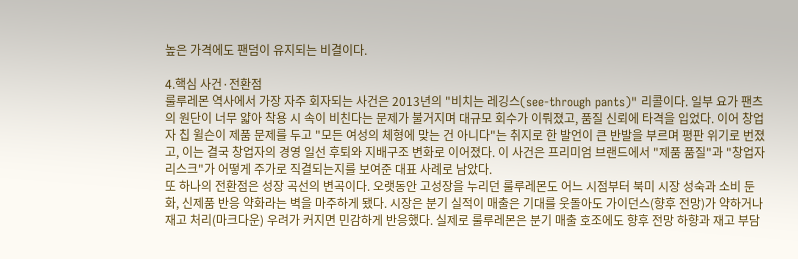높은 가격에도 팬덤이 유지되는 비결이다.

4.핵심 사건·전환점
룰루레몬 역사에서 가장 자주 회자되는 사건은 2013년의 "비치는 레깅스(see-through pants)" 리콜이다. 일부 요가 팬츠의 원단이 너무 얇아 착용 시 속이 비친다는 문제가 불거지며 대규모 회수가 이뤄졌고, 품질 신뢰에 타격을 입었다. 이어 창업자 칩 윌슨이 제품 문제를 두고 "모든 여성의 체형에 맞는 건 아니다"는 취지로 한 발언이 큰 반발을 부르며 평판 위기로 번졌고, 이는 결국 창업자의 경영 일선 후퇴와 지배구조 변화로 이어졌다. 이 사건은 프리미엄 브랜드에서 "제품 품질"과 "창업자 리스크"가 어떻게 주가로 직결되는지를 보여준 대표 사례로 남았다.
또 하나의 전환점은 성장 곡선의 변곡이다. 오랫동안 고성장을 누리던 룰루레몬도 어느 시점부터 북미 시장 성숙과 소비 둔화, 신제품 반응 약화라는 벽을 마주하게 됐다. 시장은 분기 실적이 매출은 기대를 웃돌아도 가이던스(향후 전망)가 약하거나 재고 처리(마크다운) 우려가 커지면 민감하게 반응했다. 실제로 룰루레몬은 분기 매출 호조에도 향후 전망 하향과 재고 부담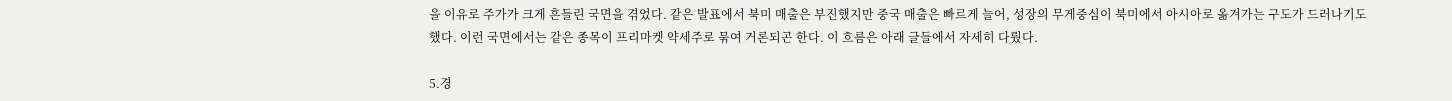을 이유로 주가가 크게 흔들린 국면을 겪었다. 같은 발표에서 북미 매출은 부진했지만 중국 매출은 빠르게 늘어, 성장의 무게중심이 북미에서 아시아로 옮겨가는 구도가 드러나기도 했다. 이런 국면에서는 같은 종목이 프리마켓 약세주로 묶여 거론되곤 한다. 이 흐름은 아래 글들에서 자세히 다뤘다.

5.경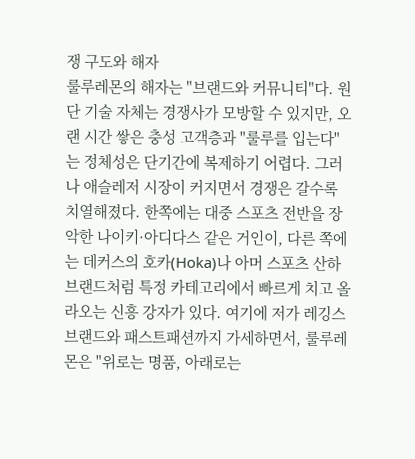쟁 구도와 해자
룰루레몬의 해자는 "브랜드와 커뮤니티"다. 원단 기술 자체는 경쟁사가 모방할 수 있지만, 오랜 시간 쌓은 충성 고객층과 "룰루를 입는다"는 정체성은 단기간에 복제하기 어렵다. 그러나 애슬레저 시장이 커지면서 경쟁은 갈수록 치열해졌다. 한쪽에는 대중 스포츠 전반을 장악한 나이키·아디다스 같은 거인이, 다른 쪽에는 데커스의 호카(Hoka)나 아머 스포츠 산하 브랜드처럼 특정 카테고리에서 빠르게 치고 올라오는 신흥 강자가 있다. 여기에 저가 레깅스 브랜드와 패스트패션까지 가세하면서, 룰루레몬은 "위로는 명품, 아래로는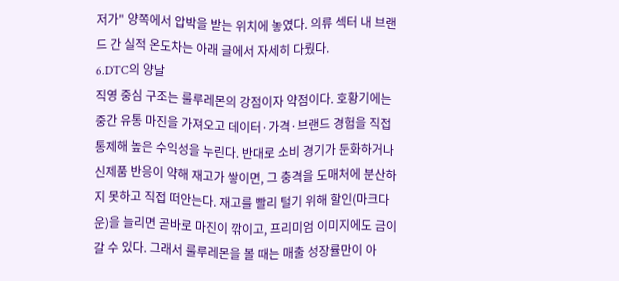저가" 양쪽에서 압박을 받는 위치에 놓였다. 의류 섹터 내 브랜드 간 실적 온도차는 아래 글에서 자세히 다뤘다.
6.DTC의 양날
직영 중심 구조는 룰루레몬의 강점이자 약점이다. 호황기에는 중간 유통 마진을 가져오고 데이터·가격·브랜드 경험을 직접 통제해 높은 수익성을 누린다. 반대로 소비 경기가 둔화하거나 신제품 반응이 약해 재고가 쌓이면, 그 충격을 도매처에 분산하지 못하고 직접 떠안는다. 재고를 빨리 털기 위해 할인(마크다운)을 늘리면 곧바로 마진이 깎이고, 프리미엄 이미지에도 금이 갈 수 있다. 그래서 룰루레몬을 볼 때는 매출 성장률만이 아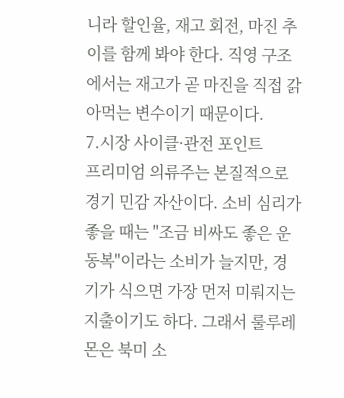니라 할인율, 재고 회전, 마진 추이를 함께 봐야 한다. 직영 구조에서는 재고가 곧 마진을 직접 갉아먹는 변수이기 때문이다.
7.시장 사이클·관전 포인트
프리미엄 의류주는 본질적으로 경기 민감 자산이다. 소비 심리가 좋을 때는 "조금 비싸도 좋은 운동복"이라는 소비가 늘지만, 경기가 식으면 가장 먼저 미뤄지는 지출이기도 하다. 그래서 룰루레몬은 북미 소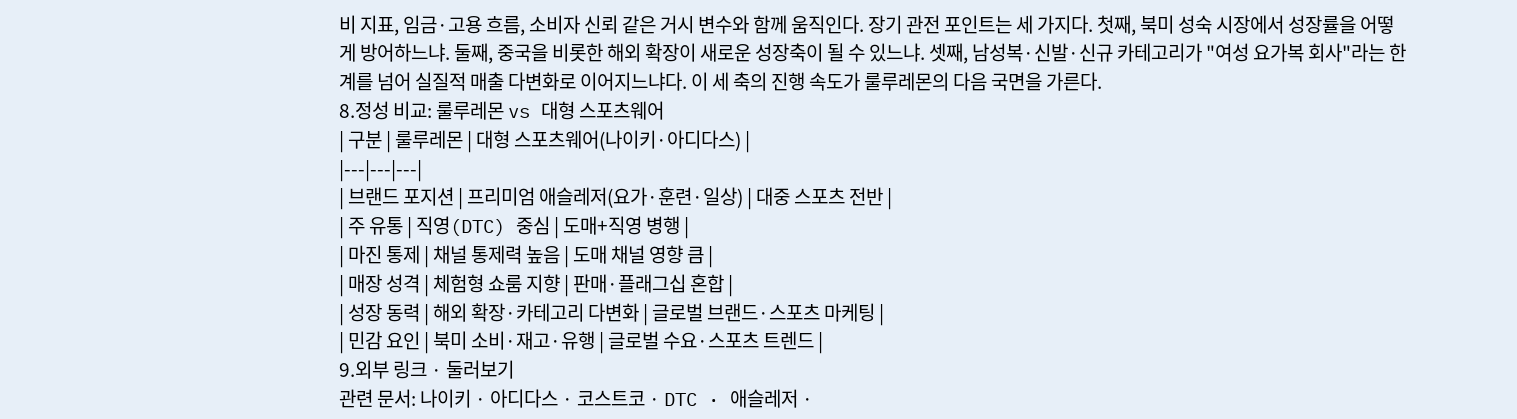비 지표, 임금·고용 흐름, 소비자 신뢰 같은 거시 변수와 함께 움직인다. 장기 관전 포인트는 세 가지다. 첫째, 북미 성숙 시장에서 성장률을 어떻게 방어하느냐. 둘째, 중국을 비롯한 해외 확장이 새로운 성장축이 될 수 있느냐. 셋째, 남성복·신발·신규 카테고리가 "여성 요가복 회사"라는 한계를 넘어 실질적 매출 다변화로 이어지느냐다. 이 세 축의 진행 속도가 룰루레몬의 다음 국면을 가른다.
8.정성 비교: 룰루레몬 vs 대형 스포츠웨어
| 구분 | 룰루레몬 | 대형 스포츠웨어(나이키·아디다스) |
|---|---|---|
| 브랜드 포지션 | 프리미엄 애슬레저(요가·훈련·일상) | 대중 스포츠 전반 |
| 주 유통 | 직영(DTC) 중심 | 도매+직영 병행 |
| 마진 통제 | 채널 통제력 높음 | 도매 채널 영향 큼 |
| 매장 성격 | 체험형 쇼룸 지향 | 판매·플래그십 혼합 |
| 성장 동력 | 해외 확장·카테고리 다변화 | 글로벌 브랜드·스포츠 마케팅 |
| 민감 요인 | 북미 소비·재고·유행 | 글로벌 수요·스포츠 트렌드 |
9.외부 링크 · 둘러보기
관련 문서: 나이키 · 아디다스 · 코스트코 · DTC · 애슬레저 ·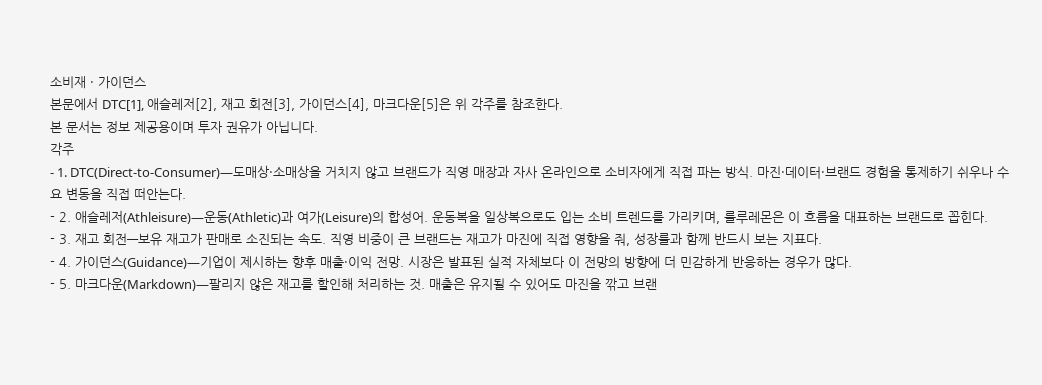소비재 · 가이던스
본문에서 DTC[1], 애슬레저[2], 재고 회전[3], 가이던스[4], 마크다운[5]은 위 각주를 참조한다.
본 문서는 정보 제공용이며 투자 권유가 아닙니다.
각주
- 1. DTC(Direct-to-Consumer)—도매상·소매상을 거치지 않고 브랜드가 직영 매장과 자사 온라인으로 소비자에게 직접 파는 방식. 마진·데이터·브랜드 경험을 통제하기 쉬우나 수요 변동을 직접 떠안는다.
- 2. 애슬레저(Athleisure)—운동(Athletic)과 여가(Leisure)의 합성어. 운동복을 일상복으로도 입는 소비 트렌드를 가리키며, 룰루레몬은 이 흐름을 대표하는 브랜드로 꼽힌다.
- 3. 재고 회전—보유 재고가 판매로 소진되는 속도. 직영 비중이 큰 브랜드는 재고가 마진에 직접 영향을 줘, 성장률과 함께 반드시 보는 지표다.
- 4. 가이던스(Guidance)—기업이 제시하는 향후 매출·이익 전망. 시장은 발표된 실적 자체보다 이 전망의 방향에 더 민감하게 반응하는 경우가 많다.
- 5. 마크다운(Markdown)—팔리지 않은 재고를 할인해 처리하는 것. 매출은 유지될 수 있어도 마진을 깎고 브랜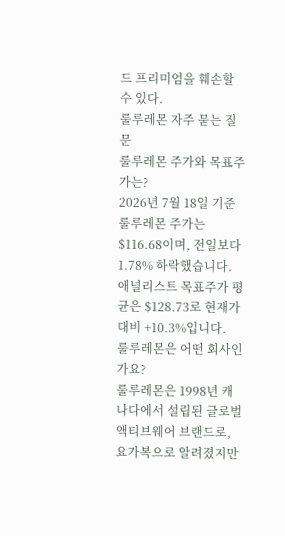드 프리미엄을 훼손할 수 있다.
룰루레몬 자주 묻는 질문
룰루레몬 주가와 목표주가는?
2026년 7월 18일 기준 룰루레몬 주가는 $116.68이며, 전일보다 1.78% 하락했습니다. 애널리스트 목표주가 평균은 $128.73로 현재가 대비 +10.3%입니다.
룰루레몬은 어떤 회사인가요?
룰루레몬은 1998년 캐나다에서 설립된 글로벌 액티브웨어 브랜드로, 요가복으로 알려졌지만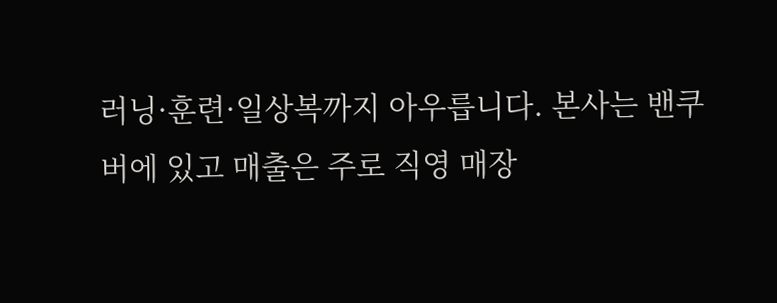러닝·훈련·일상복까지 아우릅니다. 본사는 밴쿠버에 있고 매출은 주로 직영 매장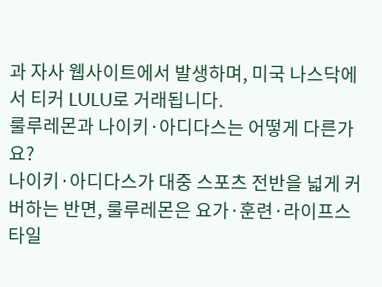과 자사 웹사이트에서 발생하며, 미국 나스닥에서 티커 LULU로 거래됩니다.
룰루레몬과 나이키·아디다스는 어떻게 다른가요?
나이키·아디다스가 대중 스포츠 전반을 넓게 커버하는 반면, 룰루레몬은 요가·훈련·라이프스타일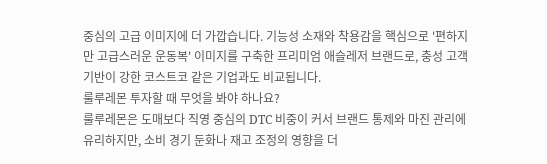중심의 고급 이미지에 더 가깝습니다. 기능성 소재와 착용감을 핵심으로 '편하지만 고급스러운 운동복' 이미지를 구축한 프리미엄 애슬레저 브랜드로, 충성 고객 기반이 강한 코스트코 같은 기업과도 비교됩니다.
룰루레몬 투자할 때 무엇을 봐야 하나요?
룰루레몬은 도매보다 직영 중심의 DTC 비중이 커서 브랜드 통제와 마진 관리에 유리하지만, 소비 경기 둔화나 재고 조정의 영향을 더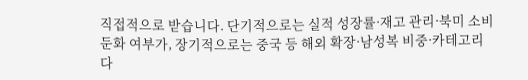직접적으로 받습니다. 단기적으로는 실적 성장률·재고 관리·북미 소비 둔화 여부가, 장기적으로는 중국 등 해외 확장·남성복 비중·카테고리 다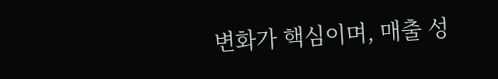변화가 핵심이며, 매출 성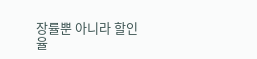장률뿐 아니라 할인율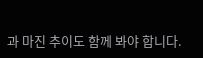과 마진 추이도 함께 봐야 합니다.